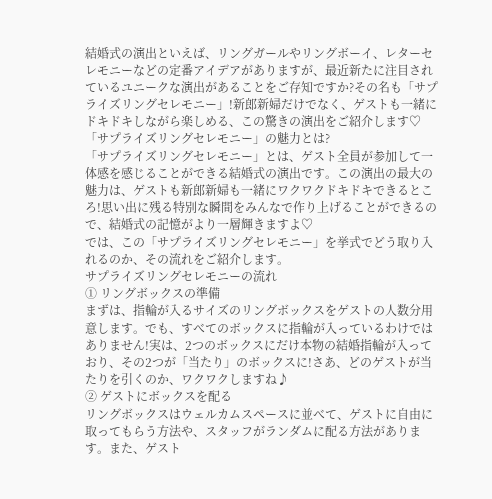結婚式の演出といえば、リングガールやリングボーイ、レターセレモニーなどの定番アイデアがありますが、最近新たに注目されているユニークな演出があることをご存知ですか?その名も「サプライズリングセレモニー」!新郎新婦だけでなく、ゲストも一緒にドキドキしながら楽しめる、この驚きの演出をご紹介します♡
「サプライズリングセレモニー」の魅力とは?
「サプライズリングセレモニー」とは、ゲスト全員が参加して一体感を感じることができる結婚式の演出です。この演出の最大の魅力は、ゲストも新郎新婦も一緒にワクワクドキドキできるところ!思い出に残る特別な瞬間をみんなで作り上げることができるので、結婚式の記憶がより一層輝きますよ♡
では、この「サプライズリングセレモニー」を挙式でどう取り入れるのか、その流れをご紹介します。
サプライズリングセレモニーの流れ
① リングボックスの準備
まずは、指輪が入るサイズのリングボックスをゲストの人数分用意します。でも、すべてのボックスに指輪が入っているわけではありません!実は、2つのボックスにだけ本物の結婚指輪が入っており、その2つが「当たり」のボックスに!さあ、どのゲストが当たりを引くのか、ワクワクしますね♪
② ゲストにボックスを配る
リングボックスはウェルカムスペースに並べて、ゲストに自由に取ってもらう方法や、スタッフがランダムに配る方法があります。また、ゲスト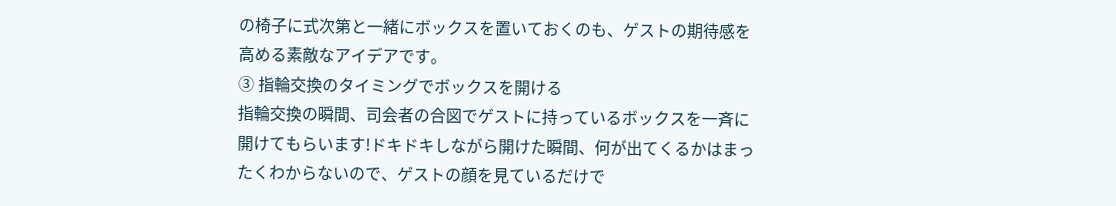の椅子に式次第と一緒にボックスを置いておくのも、ゲストの期待感を高める素敵なアイデアです。
③ 指輪交換のタイミングでボックスを開ける
指輪交換の瞬間、司会者の合図でゲストに持っているボックスを一斉に開けてもらいます!ドキドキしながら開けた瞬間、何が出てくるかはまったくわからないので、ゲストの顔を見ているだけで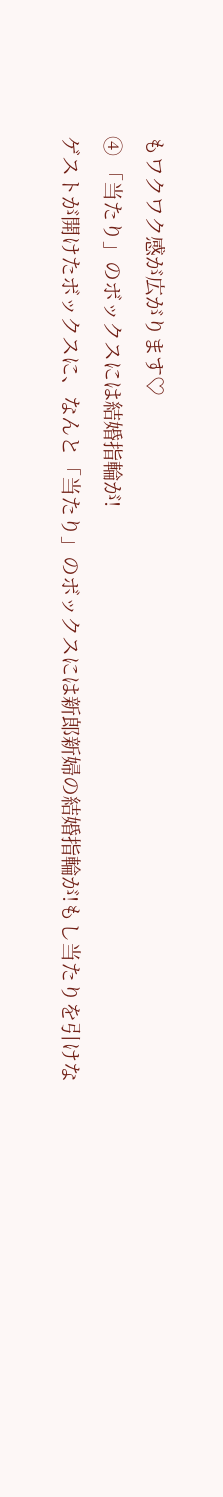もワクワク感が広がります♡
④ 「当たり」のボックスには結婚指輪が!
ゲストが開けたボックスに、なんと「当たり」のボックスには新郎新婦の結婚指輪が!もし当たりを引けな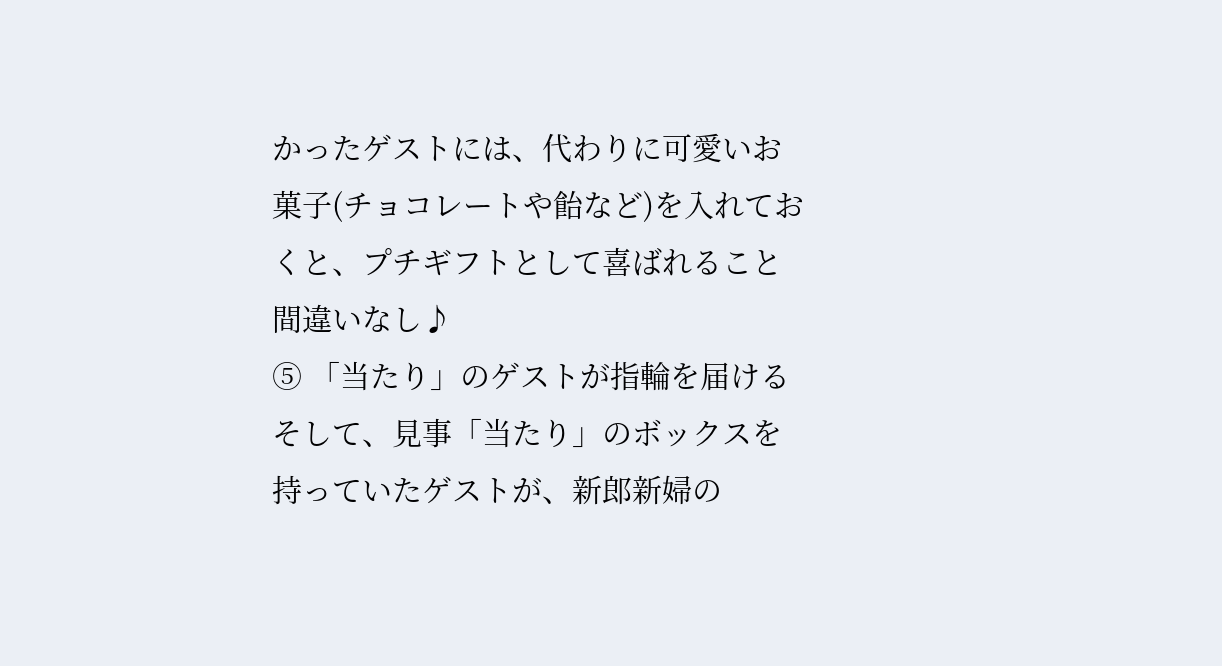かったゲストには、代わりに可愛いお菓子(チョコレートや飴など)を入れておくと、プチギフトとして喜ばれること間違いなし♪
⑤ 「当たり」のゲストが指輪を届ける
そして、見事「当たり」のボックスを持っていたゲストが、新郎新婦の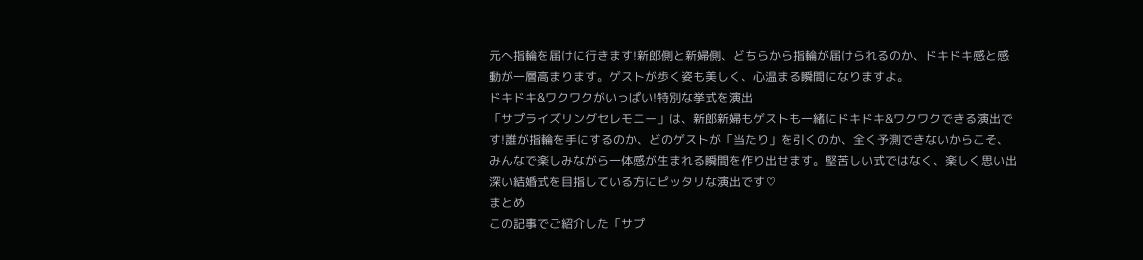元へ指輪を届けに行きます!新郎側と新婦側、どちらから指輪が届けられるのか、ドキドキ感と感動が一層高まります。ゲストが歩く姿も美しく、心温まる瞬間になりますよ。
ドキドキ&ワクワクがいっぱい!特別な挙式を演出
「サプライズリングセレモニー」は、新郎新婦もゲストも一緒にドキドキ&ワクワクできる演出です!誰が指輪を手にするのか、どのゲストが「当たり」を引くのか、全く予測できないからこそ、みんなで楽しみながら一体感が生まれる瞬間を作り出せます。堅苦しい式ではなく、楽しく思い出深い結婚式を目指している方にピッタリな演出です♡
まとめ
この記事でご紹介した「サプ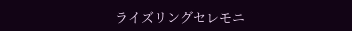ライズリングセレモニ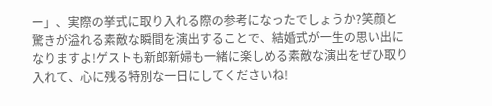ー」、実際の挙式に取り入れる際の参考になったでしょうか?笑顔と驚きが溢れる素敵な瞬間を演出することで、結婚式が一生の思い出になりますよ!ゲストも新郎新婦も一緒に楽しめる素敵な演出をぜひ取り入れて、心に残る特別な一日にしてくださいね!